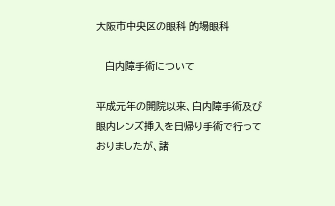大阪市中央区の眼科 的場眼科

   白内障手術について

平成元年の開院以来、白内障手術及び眼内レンズ挿入を日帰り手術で行っておりましたが、諸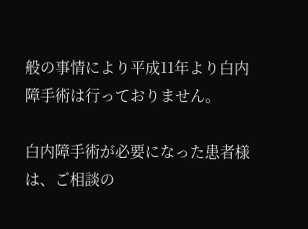般の事情により平成11年より白内障手術は行っておりません。

白内障手術が必要になった患者様は、ご相談の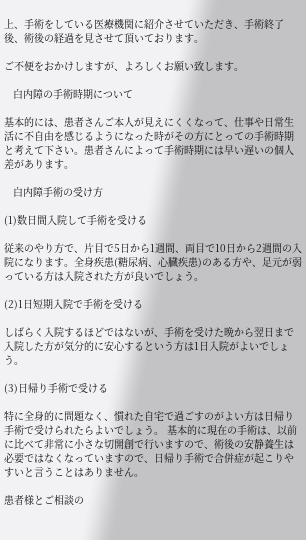上、手術をしている医療機関に紹介させていただき、手術終了後、術後の経過を見させて頂いております。

ご不便をおかけしますが、よろしくお願い致します。

   白内障の手術時期について

基本的には、患者さんご本人が見えにくくなって、仕事や日常生活に不自由を感じるようになった時がその方にとっての手術時期と考えて下さい。患者さんによって手術時期には早い遅いの個人差があります。

   白内障手術の受け方

(1)数日間入院して手術を受ける

従来のやり方で、片目で5日から1週間、両目で10日から2週間の入院になります。全身疾患(糖尿病、心臓疾患)のある方や、足元が弱っている方は入院された方が良いでしょう。

(2)1日短期入院で手術を受ける

しばらく入院するほどではないが、手術を受けた晩から翌日まで入院した方が気分的に安心するという方は1日入院がよいでしょう。

(3)日帰り手術で受ける

特に全身的に問題なく、慣れた自宅で過ごすのがよい方は日帰り手術で受けられたらよいでしょう。 基本的に現在の手術は、以前に比べて非常に小さな切開創で行いますので、術後の安静養生は必要ではなくなっていますので、日帰り手術で合併症が起こりやすいと言うことはありません。

患者様とご相談の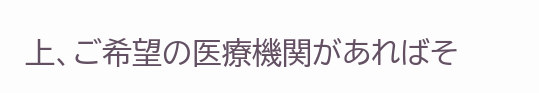上、ご希望の医療機関があればそ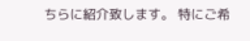ちらに紹介致します。 特にご希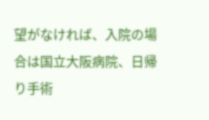望がなければ、入院の場合は国立大阪病院、日帰り手術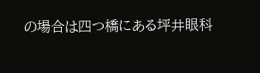の場合は四つ橋にある坪井眼科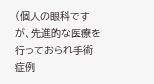(個人の眼科ですが、先進的な医療を行っておられ手術症例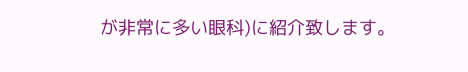が非常に多い眼科)に紹介致します。